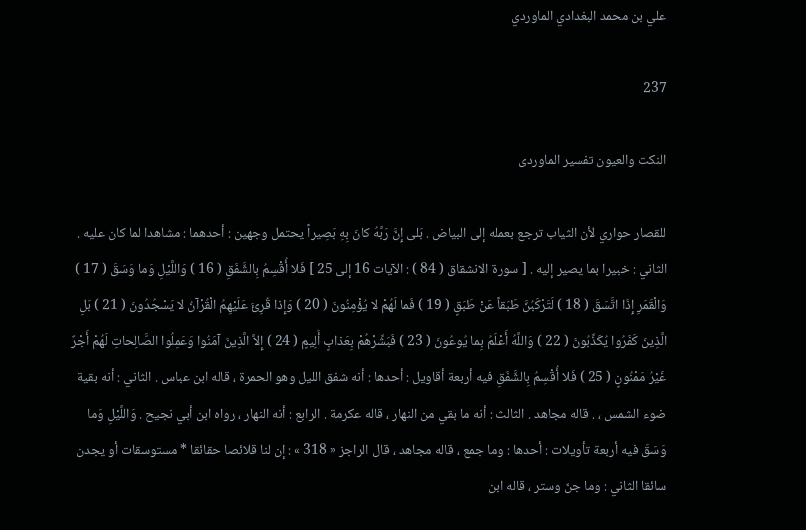علي بن محمد البغدادي الماوردي

237

النكت والعيون تفسير الماوردى

للقصار حواري لأن الثياب ترجع بعمله إلى البياض . بَلى إِنَّ رَبَّهُ كانَ بِهِ بَصِيراً يحتمل وجهين : أحدهما : مشاهدا لما كان عليه . الثاني : خبيرا بما يصير إليه . [ سورة الانشقاق ( 84 ) : الآيات 16 إلى 25 ] فَلا أُقْسِمُ بِالشَّفَقِ ( 16 ) وَاللَّيْلِ وَما وَسَقَ ( 17 ) وَالْقَمَرِ إِذَا اتَّسَقَ ( 18 ) لَتَرْكَبُنَّ طَبَقاً عَنْ طَبَقٍ ( 19 ) فَما لَهُمْ لا يُؤْمِنُونَ ( 20 ) وَإِذا قُرِئَ عَلَيْهِمُ الْقُرْآنُ لا يَسْجُدُونَ ( 21 ) بَلِ الَّذِينَ كَفَرُوا يُكَذِّبُونَ ( 22 ) وَاللَّهُ أَعْلَمُ بِما يُوعُونَ ( 23 ) فَبَشِّرْهُمْ بِعَذابٍ أَلِيمٍ ( 24 ) إِلاَّ الَّذِينَ آمَنُوا وَعَمِلُوا الصَّالِحاتِ لَهُمْ أَجْرٌ غَيْرُ مَمْنُونٍ ( 25 ) فَلا أُقْسِمُ بِالشَّفَقِ فيه أربعة أقاويل : أحدها : أنه شفق الليل وهو الحمرة ، قاله ابن عباس . الثاني : أنه بقية ضوء الشمس ، . قاله مجاهد . الثالث : أنه ما بقي من النهار ، قاله عكرمة . الرابع : أنه النهار ، رواه ابن أبي نجيح . وَاللَّيْلِ وَما وَسَقَ فيه أربعة تأويلات : أحدها : وما جمع ، قاله مجاهد ، قال الراجز « 318 » : إن لنا قلائصا حقائقا * مستوسقات أو يجدن سائقا الثاني : وما جنّ وستر ، قاله ابن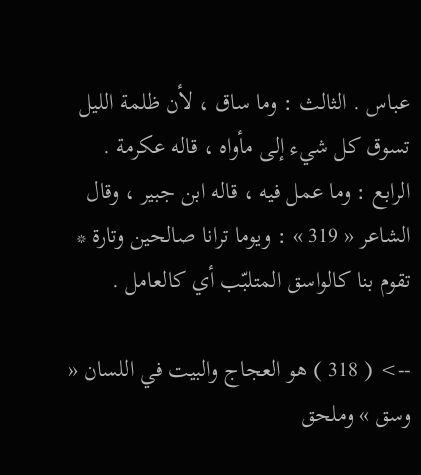عباس . الثالث : وما ساق ، لأن ظلمة الليل تسوق كل شيء إلى مأواه ، قاله عكرمة . الرابع : وما عمل فيه ، قاله ابن جبير ، وقال الشاعر « 319 » : ويوما ترانا صالحين وتارة * تقوم بنا كالواسق المتلبّب أي كالعامل .

--> ( 318 ) هو العجاج والبيت في اللسان « وسق » وملحق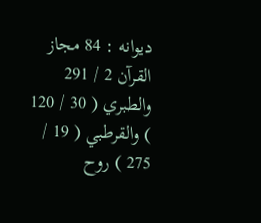ديوانه : 84 مجاز القرآن 2 / 291 والطبري ( 30 / 120 ) والقرطبي ( 19 / 275 ) روح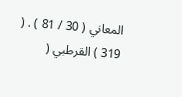المعاني ( 30 / 81 ) . ( 319 ) القرطبي (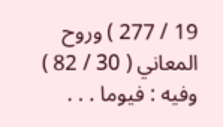19 / 277 ) وروح المعاني ( 30 / 82 ) وفيه : فيوما . . .